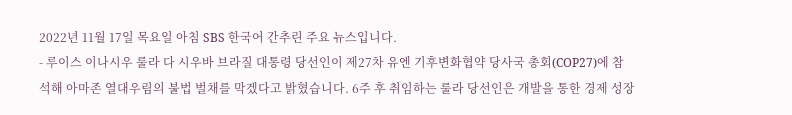2022년 11월 17일 목요일 아침 SBS 한국어 간추린 주요 뉴스입니다.
- 루이스 이나시우 룰라 다 시우바 브라질 대통령 당선인이 제27차 유엔 기후변화협약 당사국 총회(COP27)에 참석해 아마존 열대우림의 불법 벌채를 막겠다고 밝혔습니다. 6주 후 취임하는 룰라 당선인은 개발을 통한 경제 성장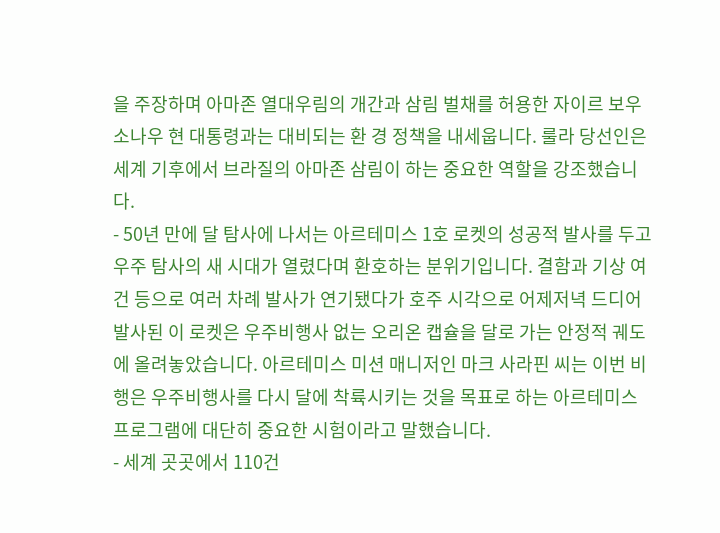을 주장하며 아마존 열대우림의 개간과 삼림 벌채를 허용한 자이르 보우소나우 현 대통령과는 대비되는 환 경 정책을 내세웁니다. 룰라 당선인은 세계 기후에서 브라질의 아마존 삼림이 하는 중요한 역할을 강조했습니다.
- 50년 만에 달 탐사에 나서는 아르테미스 1호 로켓의 성공적 발사를 두고 우주 탐사의 새 시대가 열렸다며 환호하는 분위기입니다. 결함과 기상 여건 등으로 여러 차례 발사가 연기됐다가 호주 시각으로 어제저녁 드디어 발사된 이 로켓은 우주비행사 없는 오리온 캡슐을 달로 가는 안정적 궤도에 올려놓았습니다. 아르테미스 미션 매니저인 마크 사라핀 씨는 이번 비행은 우주비행사를 다시 달에 착륙시키는 것을 목표로 하는 아르테미스 프로그램에 대단히 중요한 시험이라고 말했습니다.
- 세계 곳곳에서 110건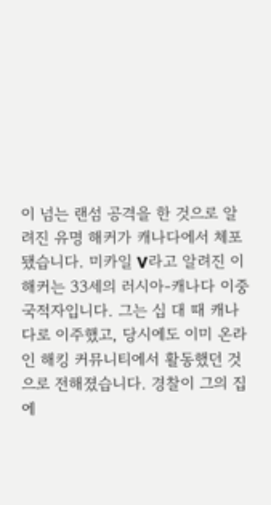이 넘는 랜섬 공격을 한 것으로 알려진 유명 해커가 캐나다에서 체포됐습니다. 미카일 V라고 알려진 이 해커는 33세의 러시아-캐나다 이중 국적자입니다. 그는 십 대 때 캐나다로 이주했고, 당시에도 이미 온라인 해킹 커뮤니티에서 활동했던 것으로 전해졌습니다. 경찰이 그의 집에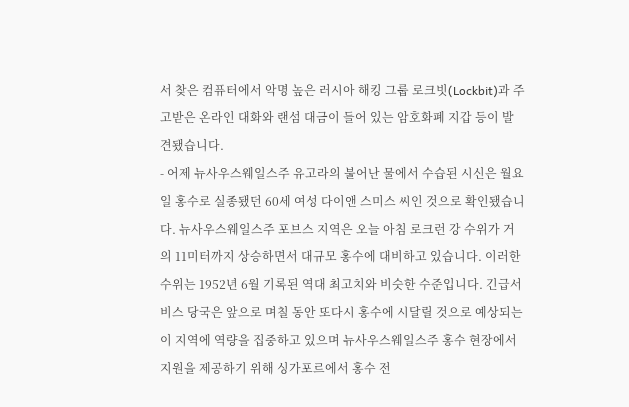서 찾은 컴퓨터에서 악명 높은 러시아 해킹 그룹 로크빗(Lockbit)과 주고받은 온라인 대화와 랜섬 대금이 들어 있는 암호화폐 지갑 등이 발견됐습니다.
- 어제 뉴사우스웨일스주 유고라의 불어난 물에서 수습된 시신은 월요일 홍수로 실종됐던 60세 여성 다이앤 스미스 씨인 것으로 확인됐습니다. 뉴사우스웨일스주 포브스 지역은 오늘 아침 로크런 강 수위가 거의 11미터까지 상승하면서 대규모 홍수에 대비하고 있습니다. 이러한 수위는 1952년 6월 기록된 역대 최고치와 비슷한 수준입니다. 긴급서비스 당국은 앞으로 며칠 동안 또다시 홍수에 시달릴 것으로 예상되는 이 지역에 역량을 집중하고 있으며 뉴사우스웨일스주 홍수 현장에서 지원을 제공하기 위해 싱가포르에서 홍수 전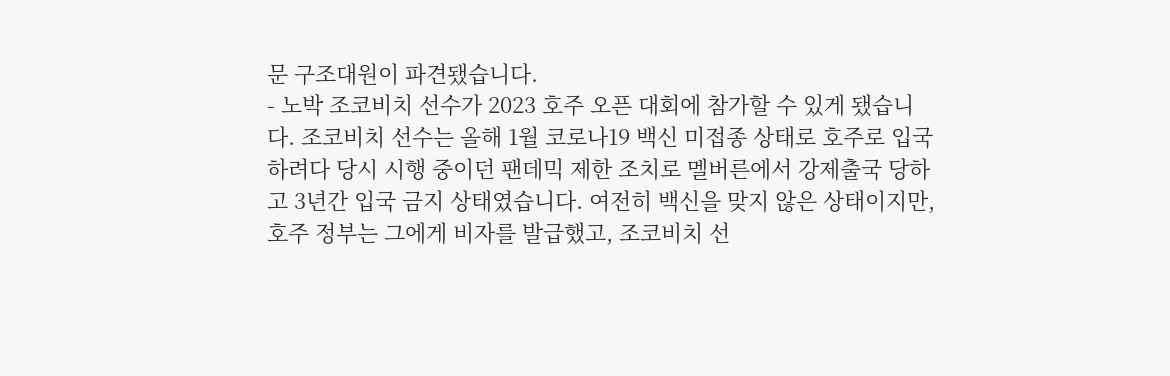문 구조대원이 파견됐습니다.
- 노박 조코비치 선수가 2023 호주 오픈 대회에 참가할 수 있게 됐습니다. 조코비치 선수는 올해 1월 코로나19 백신 미접종 상태로 호주로 입국하려다 당시 시행 중이던 팬데믹 제한 조치로 멜버른에서 강제출국 당하고 3년간 입국 금지 상태였습니다. 여전히 백신을 맞지 않은 상태이지만, 호주 정부는 그에게 비자를 발급했고, 조코비치 선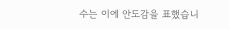수는 이에 안도감을 표했습니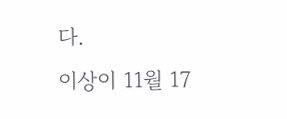다.
이상이 11월 17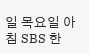일 목요일 아침 SBS 한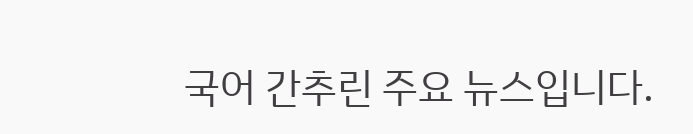국어 간추린 주요 뉴스입니다.